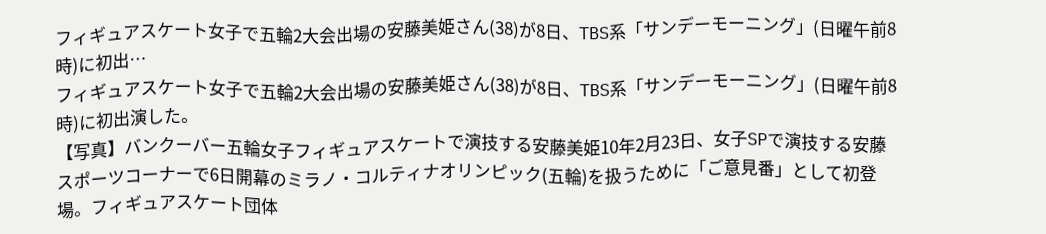フィギュアスケート女子で五輪2大会出場の安藤美姫さん(38)が8日、TBS系「サンデーモーニング」(日曜午前8時)に初出…
フィギュアスケート女子で五輪2大会出場の安藤美姫さん(38)が8日、TBS系「サンデーモーニング」(日曜午前8時)に初出演した。
【写真】バンクーバー五輪女子フィギュアスケートで演技する安藤美姫10年2月23日、女子SPで演技する安藤スポーツコーナーで6日開幕のミラノ・コルティナオリンピック(五輪)を扱うために「ご意見番」として初登場。フィギュアスケート団体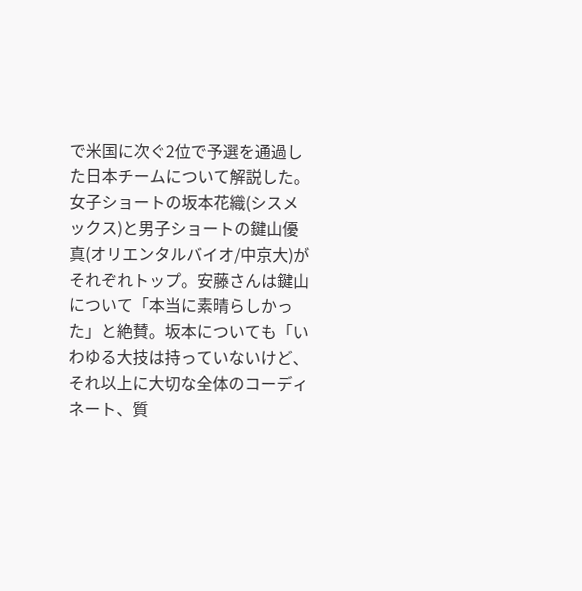で米国に次ぐ2位で予選を通過した日本チームについて解説した。
女子ショートの坂本花織(シスメックス)と男子ショートの鍵山優真(オリエンタルバイオ/中京大)がそれぞれトップ。安藤さんは鍵山について「本当に素晴らしかった」と絶賛。坂本についても「いわゆる大技は持っていないけど、それ以上に大切な全体のコーディネート、質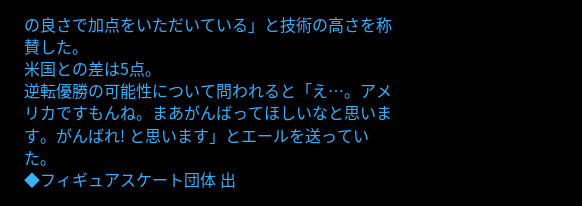の良さで加点をいただいている」と技術の高さを称賛した。
米国との差は5点。
逆転優勝の可能性について問われると「え…。アメリカですもんね。まあがんばってほしいなと思います。がんばれ! と思います」とエールを送っていた。
◆フィギュアスケート団体 出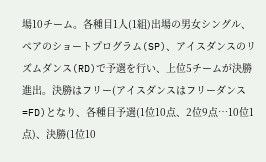場10チーム。各種目1人(1組)出場の男女シングル、ペアのショートプログラム(SP)、アイスダンスのリズムダンス(RD)で予選を行い、上位5チームが決勝進出。決勝はフリー(アイスダンスはフリーダンス=FD)となり、各種目予選(1位10点、2位9点…10位1点)、決勝(1位10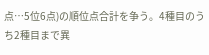点…5位6点)の順位点合計を争う。4種目のうち2種目まで異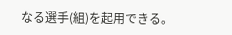なる選手(組)を起用できる。